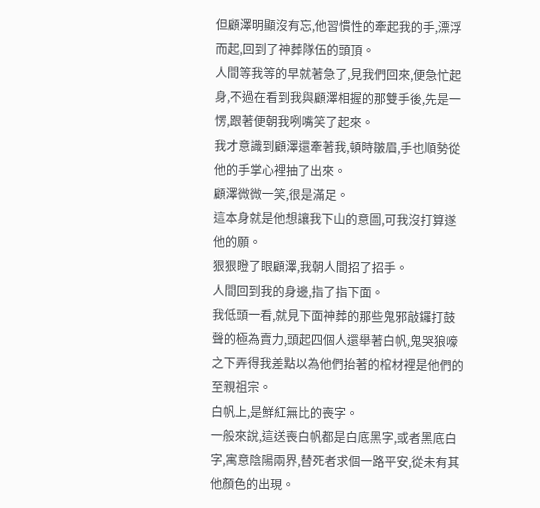但顧澤明顯沒有忘,他習慣性的牽起我的手,漂浮而起,回到了神葬隊伍的頭頂。
人間等我等的早就著急了,見我們回來,便急忙起身,不過在看到我與顧澤相握的那雙手後,先是一愣,跟著便朝我咧嘴笑了起來。
我才意識到顧澤還牽著我,頓時皺眉,手也順勢從他的手掌心裡抽了出來。
顧澤微微一笑,很是滿足。
這本身就是他想讓我下山的意圖,可我沒打算遂他的願。
狠狠瞪了眼顧澤,我朝人間招了招手。
人間回到我的身邊,指了指下面。
我低頭一看,就見下面神葬的那些鬼邪敲鑼打鼓聲的極為賣力,頭起四個人還舉著白帆,鬼哭狼嚎之下弄得我差點以為他們抬著的棺材裡是他們的至親祖宗。
白帆上,是鮮紅無比的喪字。
一般來說,這送喪白帆都是白底黑字,或者黑底白字,寓意陰陽兩界,替死者求個一路平安,從未有其他顏色的出現。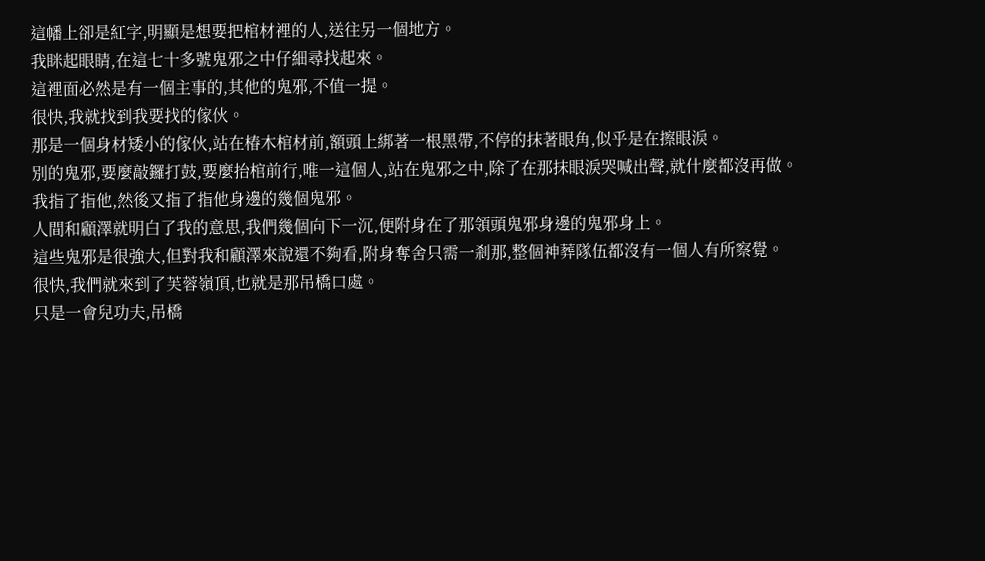這幡上卻是紅字,明顯是想要把棺材裡的人,送往另一個地方。
我眯起眼睛,在這七十多號鬼邪之中仔細尋找起來。
這裡面必然是有一個主事的,其他的鬼邪,不值一提。
很快,我就找到我要找的傢伙。
那是一個身材矮小的傢伙,站在椿木棺材前,額頭上綁著一根黑帶,不停的抹著眼角,似乎是在擦眼淚。
別的鬼邪,要麼敲鑼打鼓,要麼抬棺前行,唯一這個人,站在鬼邪之中,除了在那抹眼淚哭喊出聲,就什麼都沒再做。
我指了指他,然後又指了指他身邊的幾個鬼邪。
人間和顧澤就明白了我的意思,我們幾個向下一沉,便附身在了那領頭鬼邪身邊的鬼邪身上。
這些鬼邪是很強大,但對我和顧澤來說還不夠看,附身奪舍只需一剎那,整個神葬隊伍都沒有一個人有所察覺。
很快,我們就來到了芙蓉嶺頂,也就是那吊橋口處。
只是一會兒功夫,吊橋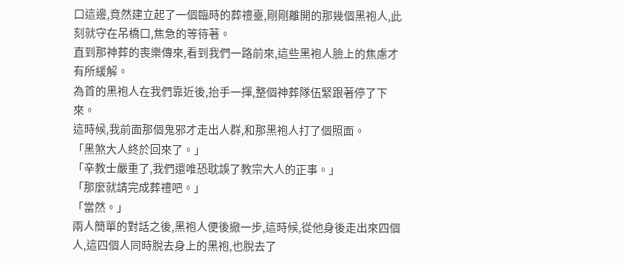口這邊,竟然建立起了一個臨時的葬禮臺,剛剛離開的那幾個黑袍人,此刻就守在吊橋口,焦急的等待著。
直到那神葬的喪樂傳來,看到我們一路前來,這些黑袍人臉上的焦慮才有所緩解。
為首的黑袍人在我們靠近後,抬手一揮,整個神葬隊伍緊跟著停了下來。
這時候,我前面那個鬼邪才走出人群,和那黑袍人打了個照面。
「黑煞大人終於回來了。」
「辛教士嚴重了,我們還唯恐耽誤了教宗大人的正事。」
「那麼就請完成葬禮吧。」
「當然。」
兩人簡單的對話之後,黑袍人便後撤一步,這時候,從他身後走出來四個人,這四個人同時脫去身上的黑袍,也脫去了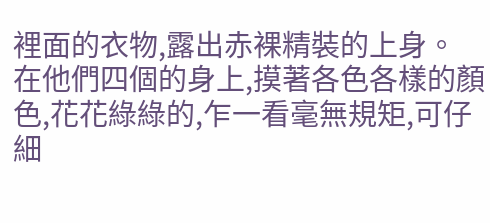裡面的衣物,露出赤裸精裝的上身。
在他們四個的身上,摸著各色各樣的顏色,花花綠綠的,乍一看毫無規矩,可仔細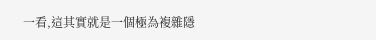一看,這其實就是一個極為複雜隱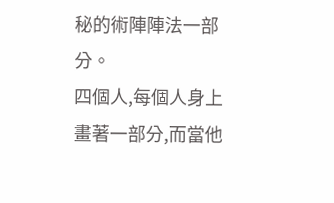秘的術陣陣法一部分。
四個人,每個人身上畫著一部分,而當他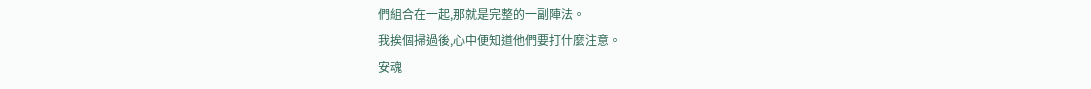們組合在一起,那就是完整的一副陣法。
我挨個掃過後,心中便知道他們要打什麼注意。
安魂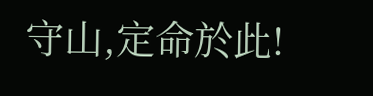守山,定命於此!